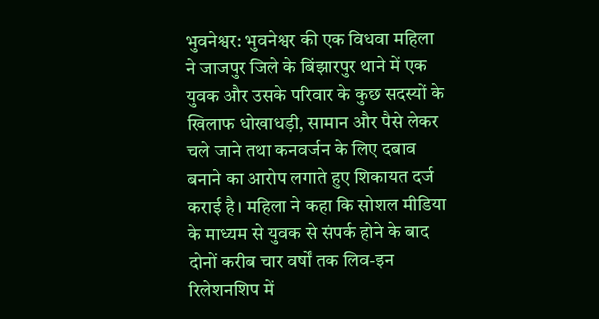भुवनेश्वर: भुवनेश्वर की एक विधवा महिला ने जाजपुर जिले के बिंझारपुर थाने में एक युवक और उसके परिवार के कुछ सदस्यों के खिलाफ धोखाधड़ी, सामान और पैसे लेकर चले जाने तथा कनवर्जन के लिए दबाव बनाने का आरोप लगाते हुए शिकायत दर्ज कराई है। महिला ने कहा कि सोशल मीडिया के माध्यम से युवक से संपर्क होने के बाद दोनों करीब चार वर्षों तक लिव-इन रिलेशनशिप में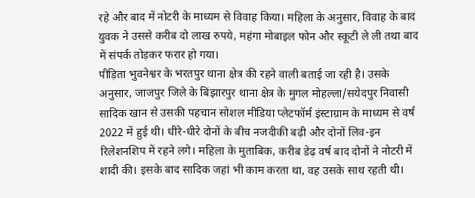रहे और बाद में नोटरी के माध्यम से विवाह किया। महिला के अनुसार, विवाह के बाद युवक ने उससे करीब दो लाख रुपये, महंगा मोबाइल फोन और स्कूटी ले ली तथा बाद में संपर्क तोड़कर फरार हो गया।
पीड़िता भुवनेश्वर के भरतपुर थाना क्षेत्र की रहने वाली बताई जा रही है। उसके अनुसार, जाजपुर जिले के बिंझारपुर थाना क्षेत्र के मुगल मोहल्ला/सयेदपुर निवासी सादिक खान से उसकी पहचान सोशल मीडिया प्लेटफॉर्म इंस्टाग्राम के माध्यम से वर्ष 2022 में हुई थी। धीरे-धीरे दोनों के बीच नजदीकी बढ़ी और दोनों लिव-इन रिलेशनशिप में रहने लगे। महिला के मुताबिक, करीब डेढ़ वर्ष बाद दोनों ने नोटरी में शादी की। इसके बाद सादिक जहां भी काम करता था, वह उसके साथ रहती थी।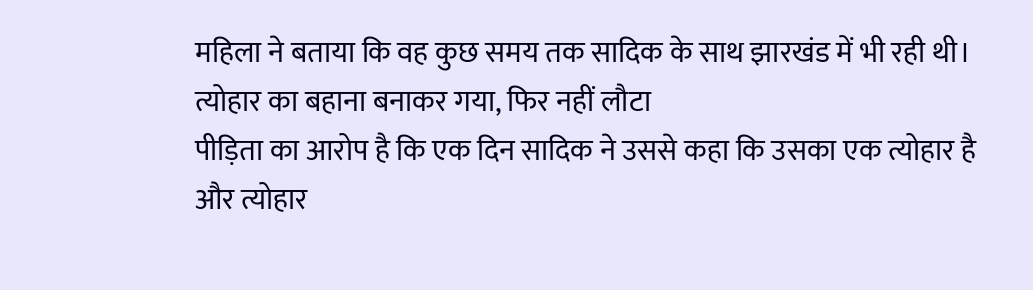महिला ने बताया कि वह कुछ समय तक सादिक के साथ झारखंड में भी रही थी।
त्योहार का बहाना बनाकर गया, फिर नहीं लौटा
पीड़िता का आरोप है कि एक दिन सादिक ने उससे कहा कि उसका एक त्योहार है और त्योहार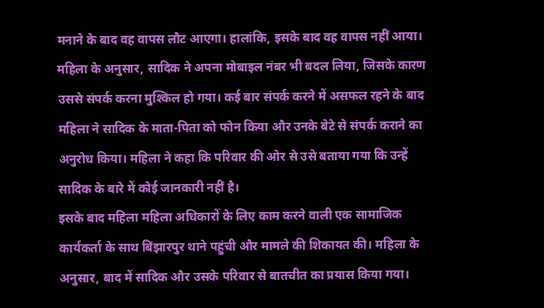मनाने के बाद वह वापस लौट आएगा। हालांकि, इसके बाद वह वापस नहीं आया। महिला के अनुसार, सादिक ने अपना मोबाइल नंबर भी बदल लिया, जिसके कारण उससे संपर्क करना मुश्किल हो गया। कई बार संपर्क करने में असफल रहने के बाद महिला ने सादिक के माता-पिता को फोन किया और उनके बेटे से संपर्क कराने का अनुरोध किया। महिला ने कहा कि परिवार की ओर से उसे बताया गया कि उन्हें सादिक के बारे में कोई जानकारी नहीं है।
इसके बाद महिला महिला अधिकारों के लिए काम करने वाली एक सामाजिक कार्यकर्ता के साथ बिंझारपुर थाने पहुंची और मामले की शिकायत की। महिला के अनुसार, बाद में सादिक और उसके परिवार से बातचीत का प्रयास किया गया।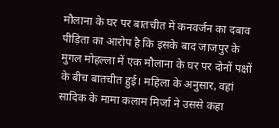मौलाना के घर पर बातचीत में कनवर्जन का दबाव
पीड़िता का आरोप है कि इसके बाद जाजपुर के मुगल मोहल्ला में एक मौलाना के घर पर दोनों पक्षों के बीच बातचीत हुई। महिला के अनुसार, वहां सादिक के मामा कलाम मिर्जा ने उससे कहा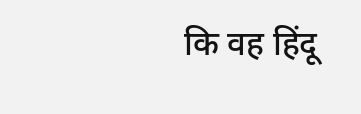कि वह हिंदू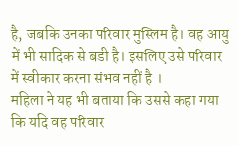है, जबकि उनका परिवार मुस्लिम है। वह आयु में भी सादिक से बडी है। इसलिए उसे परिवार में स्वीकार करना संभव नहीं है ।
महिला ने यह भी बताया कि उससे कहा गया कि यदि वह परिवार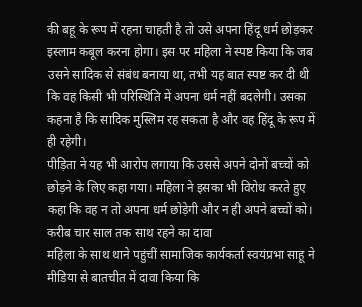की बहू के रूप में रहना चाहती है तो उसे अपना हिंदू धर्म छोड़कर इस्लाम कबूल करना होगा। इस पर महिला ने स्पष्ट किया कि जब उसने सादिक से संबंध बनाया था, तभी यह बात स्पष्ट कर दी थी कि वह किसी भी परिस्थिति में अपना धर्म नहीं बदलेगी। उसका कहना है कि सादिक मुस्लिम रह सकता है और वह हिंदू के रूप में ही रहेगी।
पीड़िता ने यह भी आरोप लगाया कि उससे अपने दोनों बच्चों को छोड़ने के लिए कहा गया। महिला ने इसका भी विरोध करते हुए कहा कि वह न तो अपना धर्म छोड़ेगी और न ही अपने बच्चों को।
करीब चार साल तक साथ रहने का दावा
महिला के साथ थाने पहुंचीं सामाजिक कार्यकर्ता स्वयंप्रभा साहू ने मीडिया से बातचीत में दावा किया कि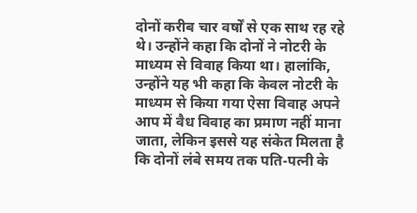दोनों करीब चार वर्षों से एक साथ रह रहे थे। उन्होंने कहा कि दोनों ने नोटरी के माध्यम से विवाह किया था। हालांकि, उन्होंने यह भी कहा कि केवल नोटरी के माध्यम से किया गया ऐसा विवाह अपने आप में वैध विवाह का प्रमाण नहीं माना जाता, लेकिन इससे यह संकेत मिलता है कि दोनों लंबे समय तक पति-पत्नी के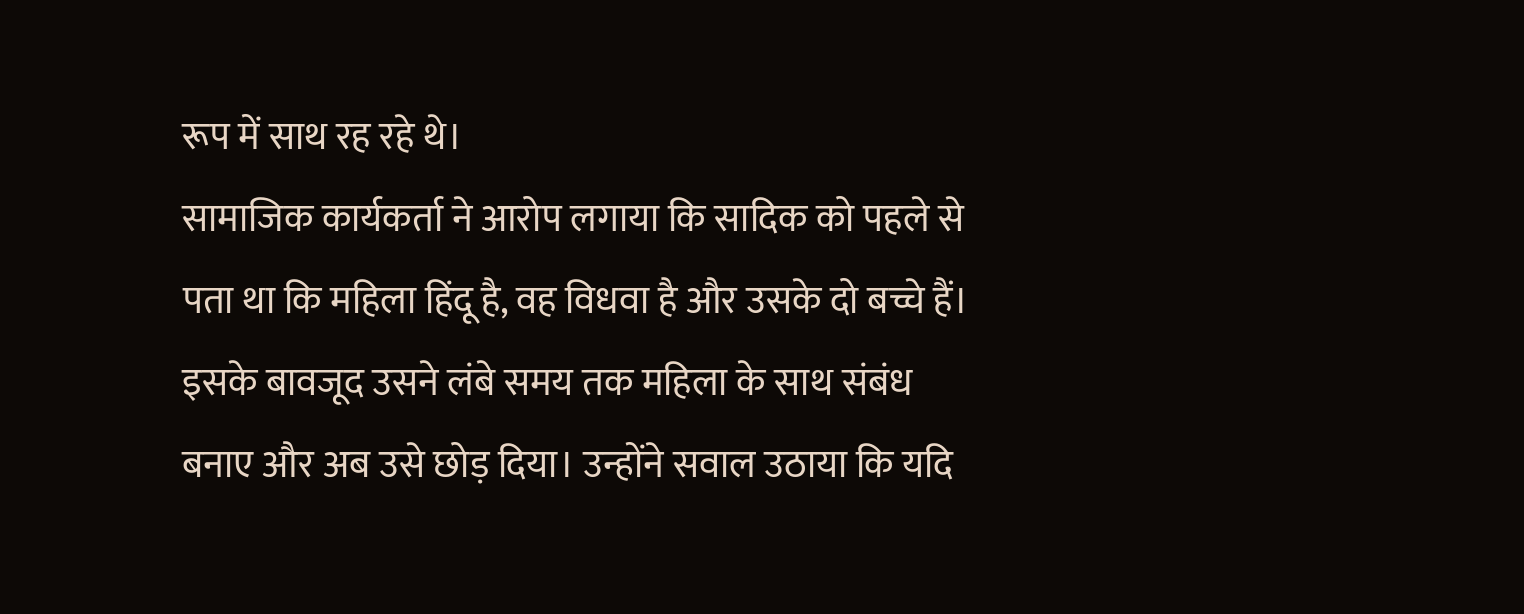रूप में साथ रह रहे थे।
सामाजिक कार्यकर्ता ने आरोप लगाया कि सादिक को पहले से पता था कि महिला हिंदू है, वह विधवा है और उसके दो बच्चे हैं। इसके बावजूद उसने लंबे समय तक महिला के साथ संबंध बनाए और अब उसे छोड़ दिया। उन्होंने सवाल उठाया कि यदि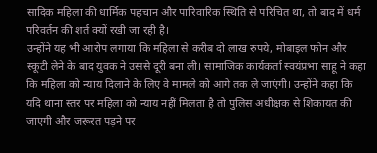सादिक महिला की धार्मिक पहचान और पारिवारिक स्थिति से परिचित था, तो बाद में धर्म परिवर्तन की शर्त क्यों रखी जा रही है।
उन्होंने यह भी आरोप लगाया कि महिला से करीब दो लाख रुपये, मोबाइल फोन और स्कूटी लेने के बाद युवक ने उससे दूरी बना ली। सामाजिक कार्यकर्ता स्वयंप्रभा साहू ने कहा कि महिला को न्याय दिलाने के लिए वे मामले को आगे तक ले जाएंगी। उन्होंने कहा कि यदि थाना स्तर पर महिला को न्याय नहीं मिलता है तो पुलिस अधीक्षक से शिकायत की जाएगी और जरूरत पड़ने पर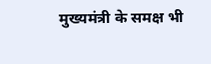मुख्यमंत्री के समक्ष भी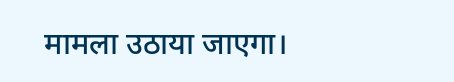मामला उठाया जाएगा।